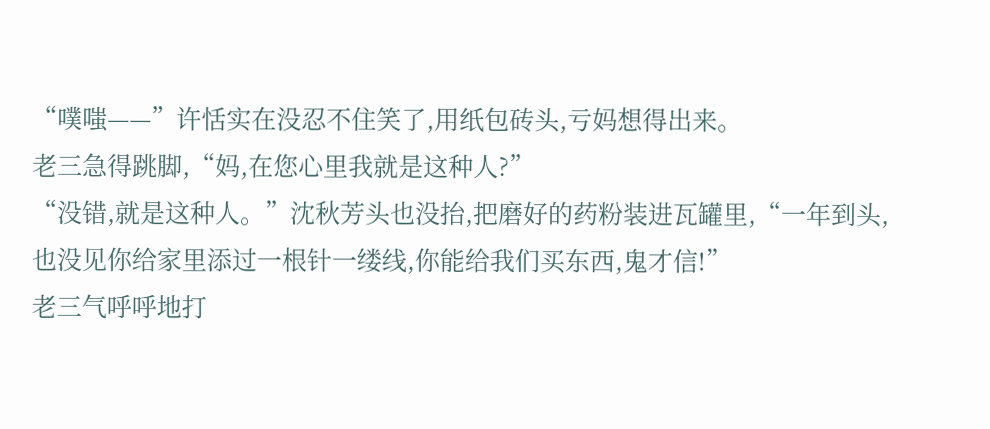“噗嗤——”许恬实在没忍不住笑了,用纸包砖头,亏妈想得出来。
老三急得跳脚,“妈,在您心里我就是这种人?”
“没错,就是这种人。”沈秋芳头也没抬,把磨好的药粉装进瓦罐里,“一年到头,也没见你给家里添过一根针一缕线,你能给我们买东西,鬼才信!”
老三气呼呼地打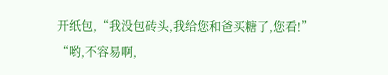开纸包,“我没包砖头,我给您和爸买糖了,您看!”
“哟,不容易啊,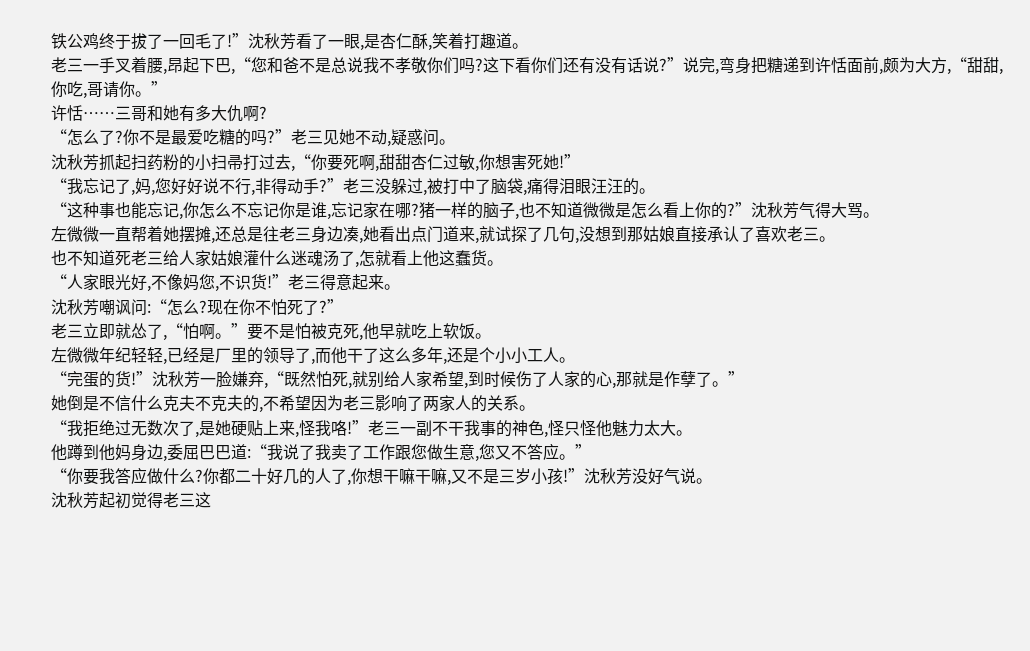铁公鸡终于拔了一回毛了!”沈秋芳看了一眼,是杏仁酥,笑着打趣道。
老三一手叉着腰,昂起下巴,“您和爸不是总说我不孝敬你们吗?这下看你们还有没有话说?”说完,弯身把糖递到许恬面前,颇为大方,“甜甜,你吃,哥请你。”
许恬……三哥和她有多大仇啊?
“怎么了?你不是最爱吃糖的吗?”老三见她不动,疑惑问。
沈秋芳抓起扫药粉的小扫帚打过去,“你要死啊,甜甜杏仁过敏,你想害死她!”
“我忘记了,妈,您好好说不行,非得动手?”老三没躲过,被打中了脑袋,痛得泪眼汪汪的。
“这种事也能忘记,你怎么不忘记你是谁,忘记家在哪?猪一样的脑子,也不知道微微是怎么看上你的?”沈秋芳气得大骂。
左微微一直帮着她摆摊,还总是往老三身边凑,她看出点门道来,就试探了几句,没想到那姑娘直接承认了喜欢老三。
也不知道死老三给人家姑娘灌什么迷魂汤了,怎就看上他这蠢货。
“人家眼光好,不像妈您,不识货!”老三得意起来。
沈秋芳嘲讽问:“怎么?现在你不怕死了?”
老三立即就怂了,“怕啊。”要不是怕被克死,他早就吃上软饭。
左微微年纪轻轻,已经是厂里的领导了,而他干了这么多年,还是个小小工人。
“完蛋的货!”沈秋芳一脸嫌弃,“既然怕死,就别给人家希望,到时候伤了人家的心,那就是作孽了。”
她倒是不信什么克夫不克夫的,不希望因为老三影响了两家人的关系。
“我拒绝过无数次了,是她硬贴上来,怪我咯!”老三一副不干我事的神色,怪只怪他魅力太大。
他蹲到他妈身边,委屈巴巴道:“我说了我卖了工作跟您做生意,您又不答应。”
“你要我答应做什么?你都二十好几的人了,你想干嘛干嘛,又不是三岁小孩!”沈秋芳没好气说。
沈秋芳起初觉得老三这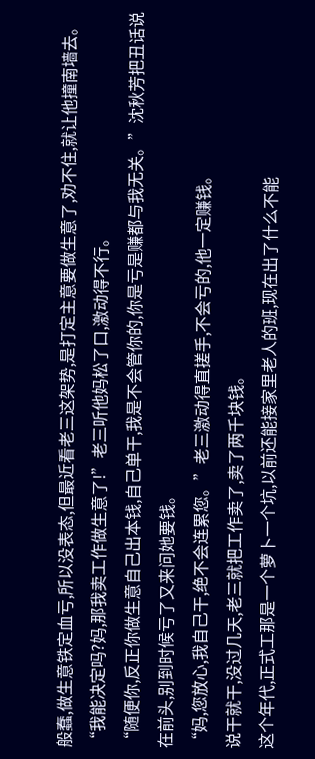般蠢,做生意铁定血亏,所以没表态,但最近看老三这架势,是打定主意要做生意了,劝不住,就让他撞南墙去。
“我能决定吗?妈,那我卖工作做生意了!”老三听他妈松了口,激动得不行。
“随便你,反正你做生意自己出本钱,自己单干,我是不会管你的,你是亏是赚都与我无关。”沈秋芳把丑话说在前头,别到时候亏了又来问她要钱。
“妈,您放心,我自己干,绝不会连累您。”老三激动得直搓手,不会亏的,他一定赚钱。
说干就干,没过几天,老三就把工作卖了,卖了两千块钱。
这个年代,正式工那是一个萝卜一个坑,以前还能接家里老人的班,现在出了什么不能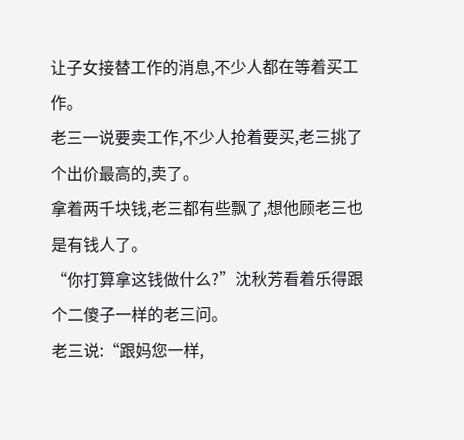让子女接替工作的消息,不少人都在等着买工作。
老三一说要卖工作,不少人抢着要买,老三挑了个出价最高的,卖了。
拿着两千块钱,老三都有些飘了,想他顾老三也是有钱人了。
“你打算拿这钱做什么?”沈秋芳看着乐得跟个二傻子一样的老三问。
老三说:“跟妈您一样,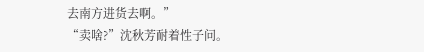去南方进货去啊。”
“卖啥?”沈秋芳耐着性子问。